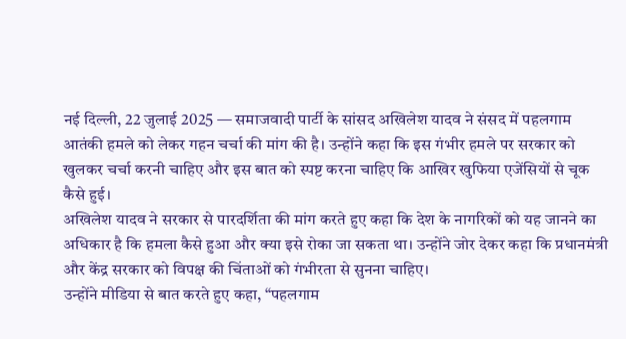नई दिल्ली, 22 जुलाई 2025 — समाजवादी पार्टी के सांसद अखिलेश यादव ने संसद में पहलगाम आतंकी हमले को लेकर गहन चर्चा की मांग की है। उन्होंने कहा कि इस गंभीर हमले पर सरकार को खुलकर चर्चा करनी चाहिए और इस बात को स्पष्ट करना चाहिए कि आखिर खुफिया एजेंसियों से चूक कैसे हुई।
अखिलेश यादव ने सरकार से पारदर्शिता की मांग करते हुए कहा कि देश के नागरिकों को यह जानने का अधिकार है कि हमला कैसे हुआ और क्या इसे रोका जा सकता था। उन्होंने जोर देकर कहा कि प्रधानमंत्री और केंद्र सरकार को विपक्ष की चिंताओं को गंभीरता से सुनना चाहिए।
उन्होंने मीडिया से बात करते हुए कहा, “पहलगाम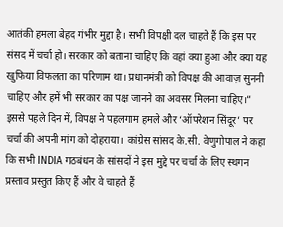आतंकी हमला बेहद गंभीर मुद्दा है। सभी विपक्षी दल चाहते हैं कि इस पर संसद में चर्चा हो। सरकार को बताना चाहिए कि वहां क्या हुआ और क्या यह खुफिया विफलता का परिणाम था। प्रधानमंत्री को विपक्ष की आवाज़ सुननी चाहिए और हमें भी सरकार का पक्ष जानने का अवसर मिलना चाहिए।”
इससे पहले दिन में, विपक्ष ने पहलगाम हमले और ‘ऑपरेशन सिंदूर’ पर चर्चा की अपनी मांग को दोहराया। कांग्रेस सांसद के.सी. वेणुगोपाल ने कहा कि सभी INDIA गठबंधन के सांसदों ने इस मुद्दे पर चर्चा के लिए स्थगन प्रस्ताव प्रस्तुत किए हैं और वे चाहते हैं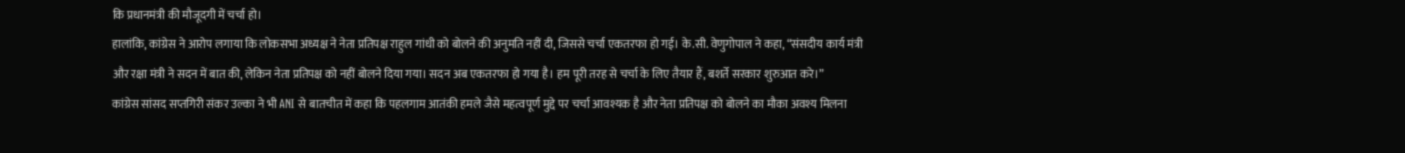कि प्रधानमंत्री की मौजूदगी में चर्चा हो।
हालांकि, कांग्रेस ने आरोप लगाया कि लोकसभा अध्यक्ष ने नेता प्रतिपक्ष राहुल गांधी को बोलने की अनुमति नहीं दी, जिससे चर्चा एकतरफा हो गई। के.सी. वेणुगोपाल ने कहा, “संसदीय कार्य मंत्री और रक्षा मंत्री ने सदन में बात की, लेकिन नेता प्रतिपक्ष को नहीं बोलने दिया गया। सदन अब एकतरफा हो गया है। हम पूरी तरह से चर्चा के लिए तैयार हैं, बशर्ते सरकार शुरुआत करे।”
कांग्रेस सांसद सप्तगिरी संकर उल्का ने भी ANI से बातचीत में कहा कि पहलगाम आतंकी हमले जैसे महत्वपूर्ण मुद्दे पर चर्चा आवश्यक है और नेता प्रतिपक्ष को बोलने का मौका अवश्य मिलना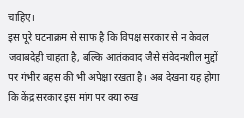चाहिए।
इस पूरे घटनाक्रम से साफ है कि विपक्ष सरकार से न केवल जवाबदेही चाहता है, बल्कि आतंकवाद जैसे संवेदनशील मुद्दों पर गंभीर बहस की भी अपेक्षा रखता है। अब देखना यह होगा कि केंद्र सरकार इस मांग पर क्या रुख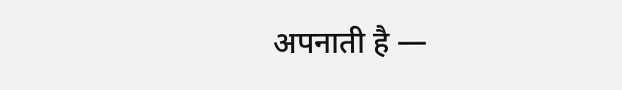अपनाती है —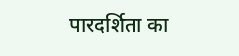पारदर्शिता का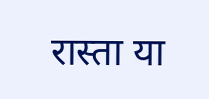रास्ता या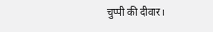चुप्पी की दीवार।